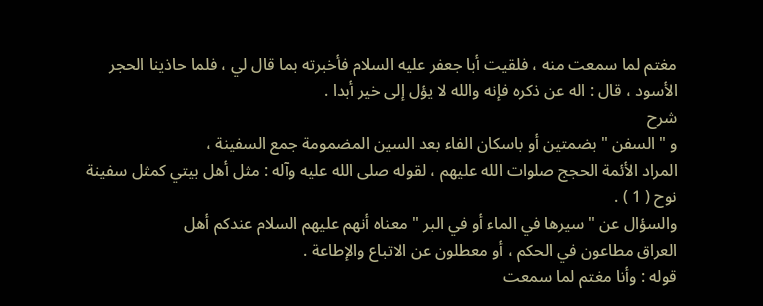مغتم لما سمعت منه ، فلقيت أبا جعفر عليه السلام فأخبرته بما قال لي ، فلما حاذينا الحجر
الأسود ، قال : اله عن ذكره فإنه والله لا يؤل إلى خير أبدا .
شرح
و " السفن " بضمتين أو باسكان الفاء بعد السين المضمومة جمع السفينة ،
المراد الأئمة الحجج صلوات الله عليهم ، لقوله صلى الله عليه وآله : مثل أهل بيتي كمثل سفينة
نوح ( 1 ) .
والسؤال عن " سيرها في الماء أو في البر " معناه أنهم عليهم السلام عندكم أهل
العراق مطاعون في الحكم ، أو معطلون عن الاتباع والإطاعة .
قوله : وأنا مغتم لما سمعت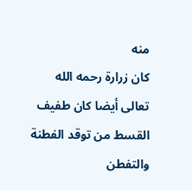منه
كان زرارة رحمه الله تعالى أيضا كان طفيف القسط من توقد الفطنة والتفطن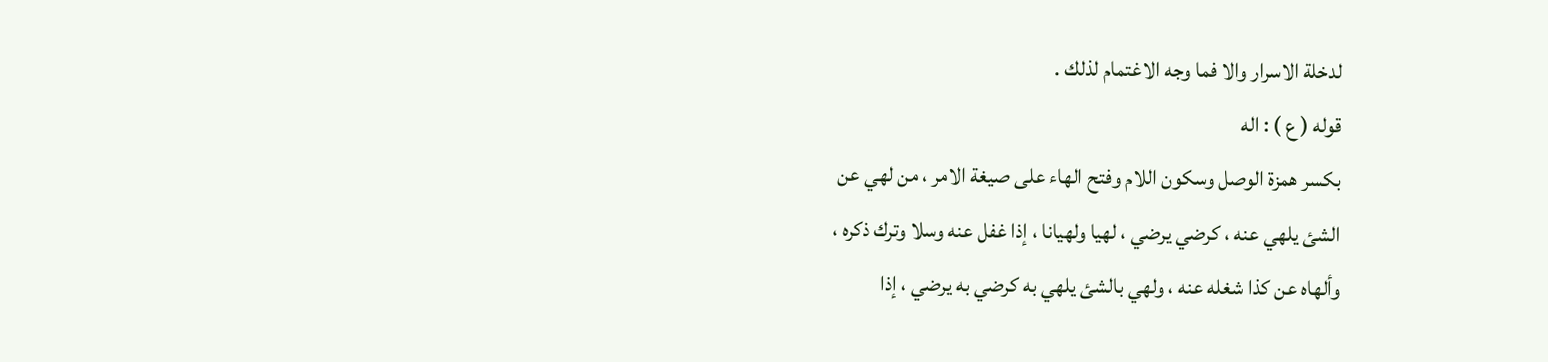لدخلة الاسرار والا فما وجه الاغتمام لذلك .
قوله ( ع ) : اله
بكسر همزة الوصل وسكون اللام وفتح الهاء على صيغة الامر ، من لهي عن
الشئ يلهي عنه ، كرضي يرضي ، لهيا ولهيانا ، إذا غفل عنه وسلا وترك ذكره ،
وألهاه عن كذا شغله عنه ، ولهي بالشئ يلهي به كرضي به يرضي ، إذا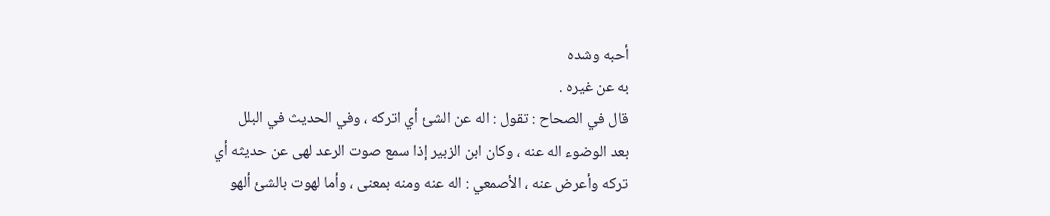أحبه وشده
به عن غيره .
قال في الصحاح : تقول : اله عن الشئ أي اتركه ، وفي الحديث في البلل
بعد الوضوء اله عنه ، وكان ابن الزبير إذا سمع صوت الرعد لهى عن حديثه أي
تركه وأعرض عنه ، الأصمعي : اله عنه ومنه بمعنى ، وأما لهوت بالشئ ألهو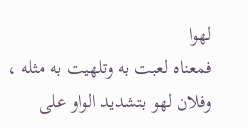لهوا
فمعناه لعبت به وتلهيت به مثله ، وفلان لهو بتشديد الواو على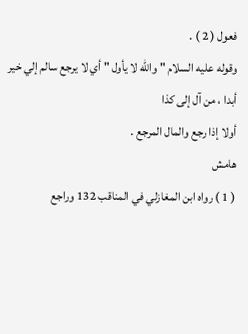فعول ( 2 ) .
وقوله عليه السلام " والله لا يأول " أي لا يرجع سالم إلي خير أبدا ، من آل إلى كذا
أولا إذا رجع والمال المرجع .
هامش
( 1 ) رواه ابن المغازلي في المناقب 132 وراجع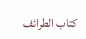كتاب الطرائف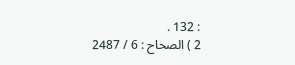: 132 .
2 ) الصحاح : 6 / 2487